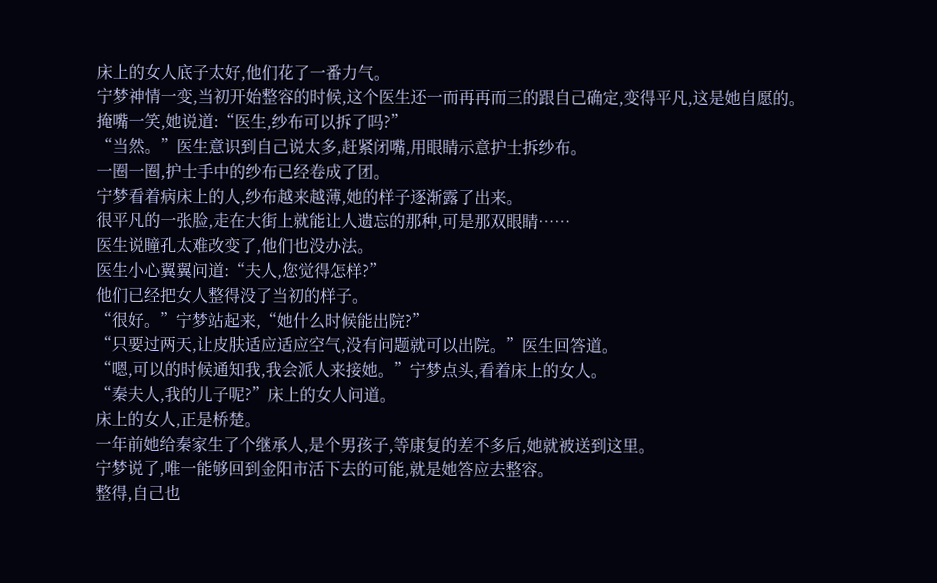床上的女人底子太好,他们花了一番力气。
宁梦神情一变,当初开始整容的时候,这个医生还一而再再而三的跟自己确定,变得平凡,这是她自愿的。
掩嘴一笑,她说道:“医生,纱布可以拆了吗?”
“当然。”医生意识到自己说太多,赶紧闭嘴,用眼睛示意护士拆纱布。
一圈一圈,护士手中的纱布已经卷成了团。
宁梦看着病床上的人,纱布越来越薄,她的样子逐渐露了出来。
很平凡的一张脸,走在大街上就能让人遗忘的那种,可是那双眼睛……
医生说瞳孔太难改变了,他们也没办法。
医生小心翼翼问道:“夫人,您觉得怎样?”
他们已经把女人整得没了当初的样子。
“很好。”宁梦站起来,“她什么时候能出院?”
“只要过两天,让皮肤适应适应空气,没有问题就可以出院。”医生回答道。
“嗯,可以的时候通知我,我会派人来接她。”宁梦点头,看着床上的女人。
“秦夫人,我的儿子呢?”床上的女人问道。
床上的女人,正是桥楚。
一年前她给秦家生了个继承人,是个男孩子,等康复的差不多后,她就被送到这里。
宁梦说了,唯一能够回到金阳市活下去的可能,就是她答应去整容。
整得,自己也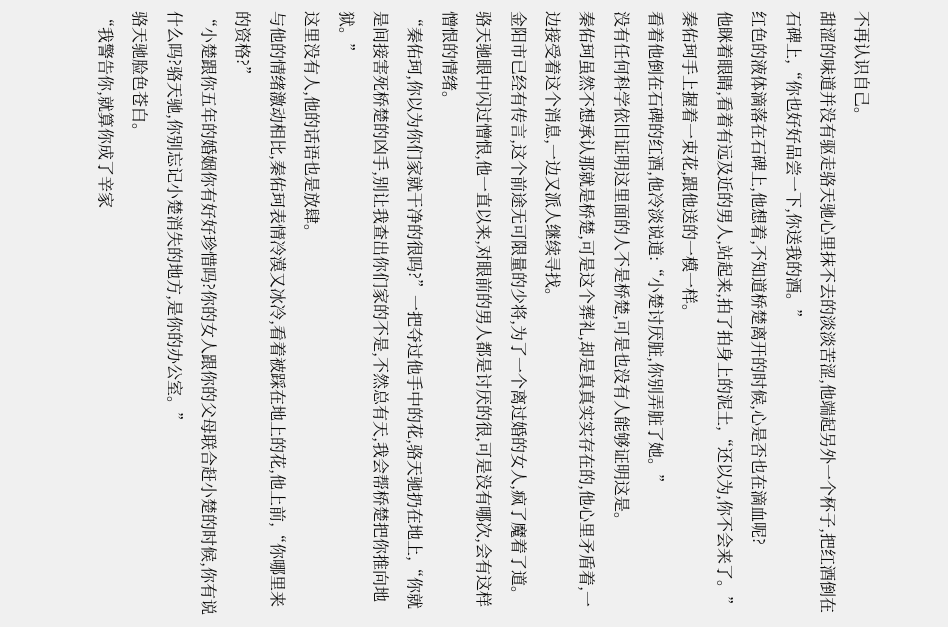不再认识自己。
甜涩的味道并没有驱走骆天驰心里抹不去的淡淡苦涩,他端起另外一个杯子,把红酒倒在石碑上,“你也好好品尝一下,你送我的酒。”
红色的液体滴落在石碑上,他想着,不知道桥楚离开的时候,心是否也在滴血呢?
他眯着眼睛,看着有远及近的男人,站起来,拍了拍身上的泥土,“还以为,你不会来了。”
秦佑珂手上握着一束花,跟他送的一模一样。
看着他倒在石碑的红酒,他冷淡说道:“小楚讨厌脏,你别弄脏了她。”
没有任何科学依旧证明这里面的人不是桥楚,可是也没有人能够证明这是。
秦佑珂虽然不想承认那就是桥楚,可是这个葬礼,却是真真实实存在的,他心里矛盾着,一边接受着这个消息,一边又派人继续寻找。
金阳市已经有传言,这个前途无可限量的少将,为了一个离过婚的女人,疯了魔着了道。
骆天驰眼中闪过憎恨,他一直以来,对眼前的男人都是讨厌的很,可是没有哪次,会有这样憎恨的情绪。
“秦佑珂,你以为你们家就干净的很吗?”一把夺过他手中的花,骆天驰扔在地上,“你就是间接害死桥楚的凶手,别让我查出你们家的不是,不然总有天,我会帮桥楚把你推向地狱。”
这里没有人,他的话语也是放肆。
与他的情绪激动相比,秦佑珂表情冷漠又冰冷,看着被踩在地上的花,他上前,“你哪里来的资格?”
“小楚跟你五年的婚姻你有好好珍惜吗?你的女人跟你的父母联合赶小楚的时候,你有说什么吗?骆天驰,你别忘记小楚消失的地方,是你的办公室。”
骆天驰脸色苍白。
“我警告你,就算你成了辛家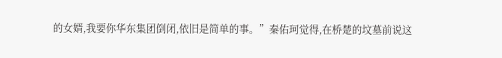的女婿,我要你华东集团倒闭,依旧是简单的事。”秦佑珂觉得,在桥楚的坟墓前说这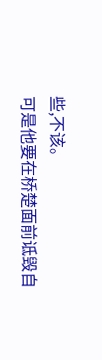些,不该。
可是他要在桥楚面前诋毁自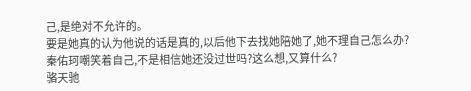己,是绝对不允许的。
要是她真的认为他说的话是真的,以后他下去找她陪她了,她不理自己怎么办?
秦佑珂嘲笑着自己,不是相信她还没过世吗?这么想,又算什么?
骆天驰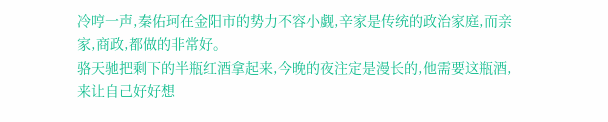冷哼一声,秦佑珂在金阳市的势力不容小觑,辛家是传统的政治家庭,而亲家,商政,都做的非常好。
骆天驰把剩下的半瓶红酒拿起来,今晚的夜注定是漫长的,他需要这瓶酒,来让自己好好想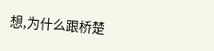想,为什么跟桥楚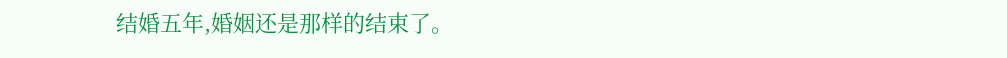结婚五年,婚姻还是那样的结束了。